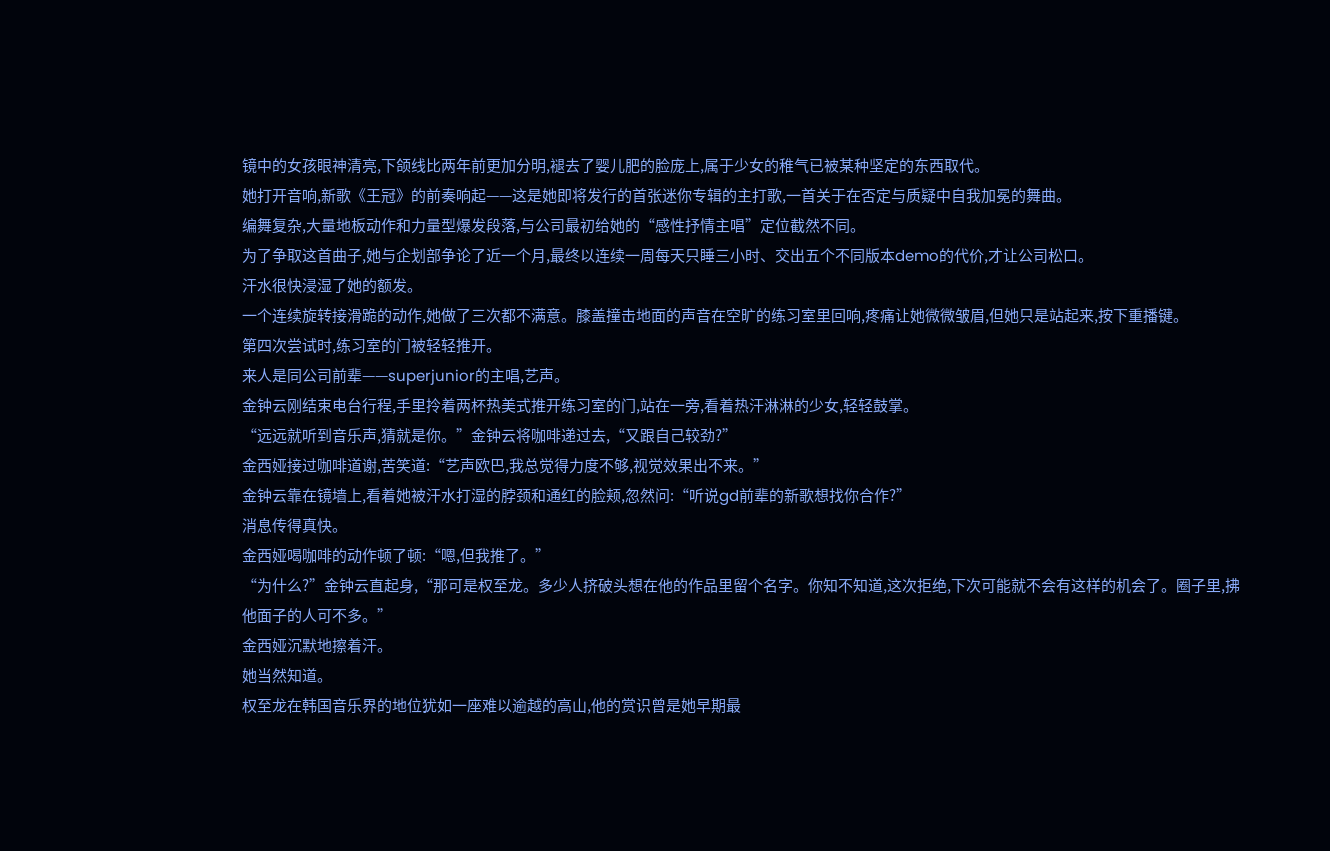镜中的女孩眼神清亮,下颌线比两年前更加分明,褪去了婴儿肥的脸庞上,属于少女的稚气已被某种坚定的东西取代。
她打开音响,新歌《王冠》的前奏响起——这是她即将发行的首张迷你专辑的主打歌,一首关于在否定与质疑中自我加冕的舞曲。
编舞复杂,大量地板动作和力量型爆发段落,与公司最初给她的“感性抒情主唱”定位截然不同。
为了争取这首曲子,她与企划部争论了近一个月,最终以连续一周每天只睡三小时、交出五个不同版本demo的代价,才让公司松口。
汗水很快浸湿了她的额发。
一个连续旋转接滑跪的动作,她做了三次都不满意。膝盖撞击地面的声音在空旷的练习室里回响,疼痛让她微微皱眉,但她只是站起来,按下重播键。
第四次尝试时,练习室的门被轻轻推开。
来人是同公司前辈——superjunior的主唱,艺声。
金钟云刚结束电台行程,手里拎着两杯热美式推开练习室的门,站在一旁,看着热汗淋淋的少女,轻轻鼓掌。
“远远就听到音乐声,猜就是你。”金钟云将咖啡递过去,“又跟自己较劲?”
金西娅接过咖啡道谢,苦笑道:“艺声欧巴,我总觉得力度不够,视觉效果出不来。”
金钟云靠在镜墙上,看着她被汗水打湿的脖颈和通红的脸颊,忽然问:“听说gd前辈的新歌想找你合作?”
消息传得真快。
金西娅喝咖啡的动作顿了顿:“嗯,但我推了。”
“为什么?”金钟云直起身,“那可是权至龙。多少人挤破头想在他的作品里留个名字。你知不知道,这次拒绝,下次可能就不会有这样的机会了。圈子里,拂他面子的人可不多。”
金西娅沉默地擦着汗。
她当然知道。
权至龙在韩国音乐界的地位犹如一座难以逾越的高山,他的赏识曾是她早期最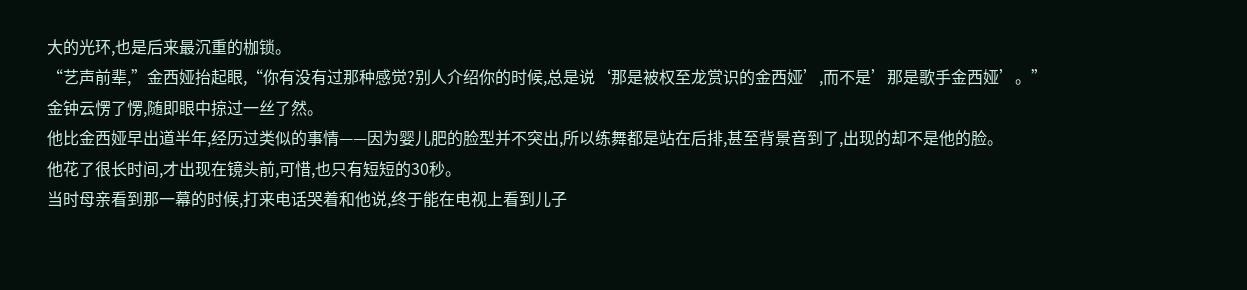大的光环,也是后来最沉重的枷锁。
“艺声前辈,”金西娅抬起眼,“你有没有过那种感觉?别人介绍你的时候,总是说‘那是被权至龙赏识的金西娅’,而不是’那是歌手金西娅’。”
金钟云愣了愣,随即眼中掠过一丝了然。
他比金西娅早出道半年,经历过类似的事情——因为婴儿肥的脸型并不突出,所以练舞都是站在后排,甚至背景音到了,出现的却不是他的脸。
他花了很长时间,才出现在镜头前,可惜,也只有短短的30秒。
当时母亲看到那一幕的时候,打来电话哭着和他说,终于能在电视上看到儿子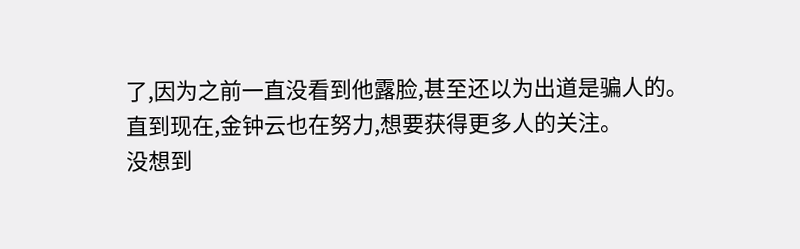了,因为之前一直没看到他露脸,甚至还以为出道是骗人的。
直到现在,金钟云也在努力,想要获得更多人的关注。
没想到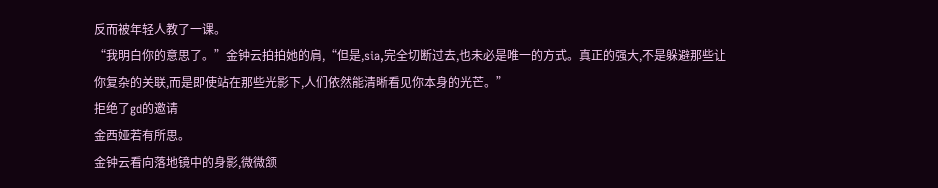反而被年轻人教了一课。
“我明白你的意思了。”金钟云拍拍她的肩,“但是,sia,完全切断过去,也未必是唯一的方式。真正的强大,不是躲避那些让你复杂的关联,而是即使站在那些光影下,人们依然能清晰看见你本身的光芒。”
拒绝了gd的邀请
金西娅若有所思。
金钟云看向落地镜中的身影,微微颔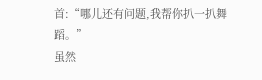首:“哪儿还有问题,我帮你扒一扒舞蹈。”
虽然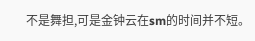不是舞担,可是金钟云在sm的时间并不短。